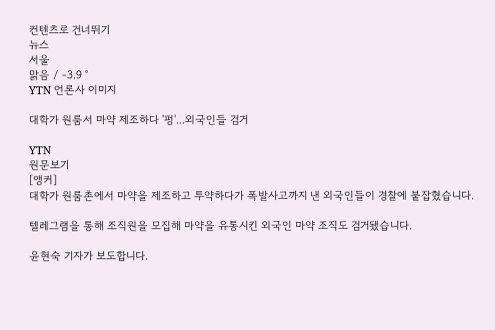컨텐츠로 건너뛰기
뉴스
서울
맑음 / -3.9 °
YTN 언론사 이미지

대학가 원룸서 마약 제조하다 '펑'...외국인들 검거

YTN
원문보기
[앵커]
대학가 원룸촌에서 마약을 제조하고 투약하다가 폭발사고까지 낸 외국인들이 경찰에 붙잡혔습니다.

텔레그램을 통해 조직원을 모집해 마약을 유통시킨 외국인 마약 조직도 검거됐습니다.

윤현숙 기자가 보도합니다.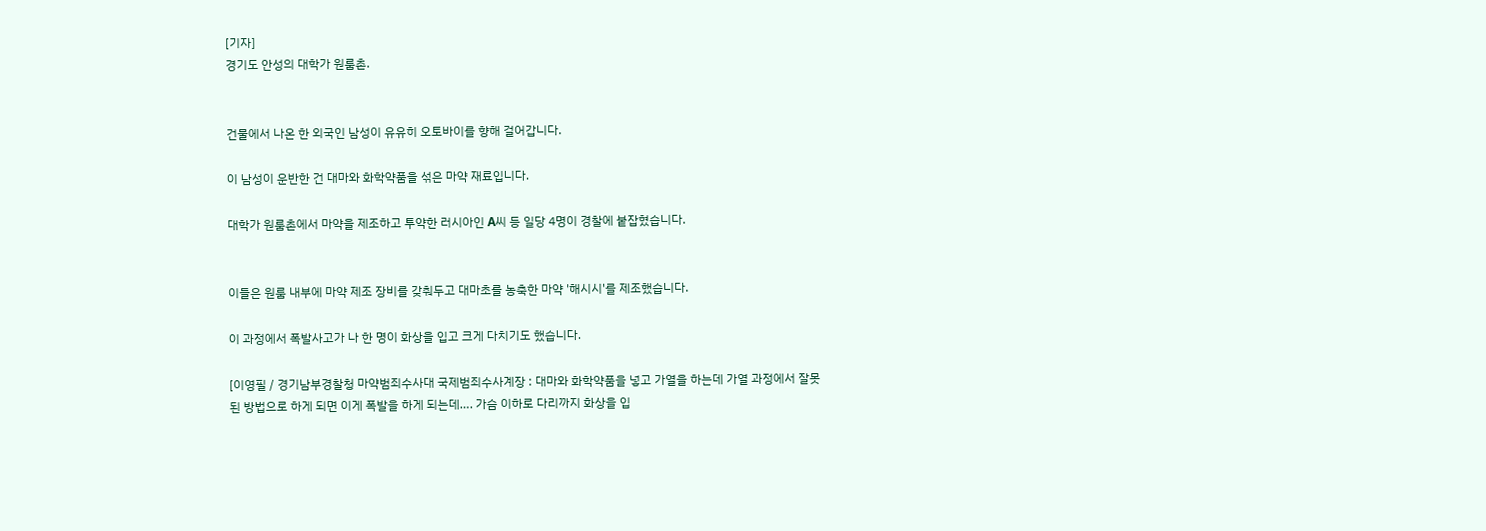[기자]
경기도 안성의 대학가 원룸촌.


건물에서 나온 한 외국인 남성이 유유히 오토바이를 향해 걸어갑니다.

이 남성이 운반한 건 대마와 화학약품을 섞은 마약 재료입니다.

대학가 원룸촌에서 마약을 제조하고 투약한 러시아인 A씨 등 일당 4명이 경찰에 붙잡혔습니다.


이들은 원룸 내부에 마약 제조 장비를 갖춰두고 대마초를 농축한 마약 '해시시'를 제조했습니다.

이 과정에서 폭발사고가 나 한 명이 화상을 입고 크게 다치기도 했습니다.

[이영필 / 경기남부경찰청 마약범죄수사대 국제범죄수사계장 : 대마와 화학약품을 넣고 가열을 하는데 가열 과정에서 잘못된 방법으로 하게 되면 이게 폭발을 하게 되는데…. 가슴 이하로 다리까지 화상을 입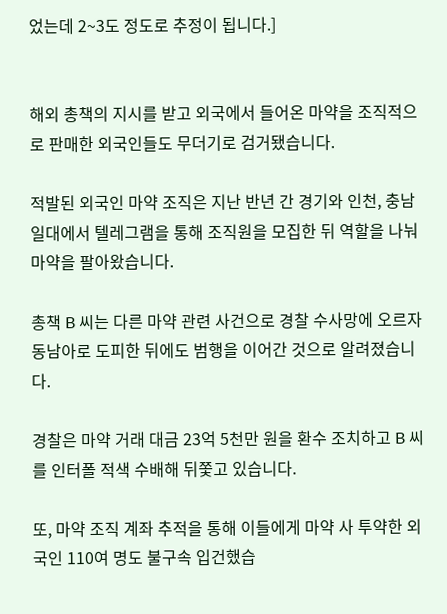었는데 2~3도 정도로 추정이 됩니다.]


해외 총책의 지시를 받고 외국에서 들어온 마약을 조직적으로 판매한 외국인들도 무더기로 검거됐습니다.

적발된 외국인 마약 조직은 지난 반년 간 경기와 인천, 충남 일대에서 텔레그램을 통해 조직원을 모집한 뒤 역할을 나눠 마약을 팔아왔습니다.

총책 B 씨는 다른 마약 관련 사건으로 경찰 수사망에 오르자 동남아로 도피한 뒤에도 범행을 이어간 것으로 알려졌습니다.

경찰은 마약 거래 대금 23억 5천만 원을 환수 조치하고 B 씨를 인터폴 적색 수배해 뒤쫓고 있습니다.

또, 마약 조직 계좌 추적을 통해 이들에게 마약 사 투약한 외국인 110여 명도 불구속 입건했습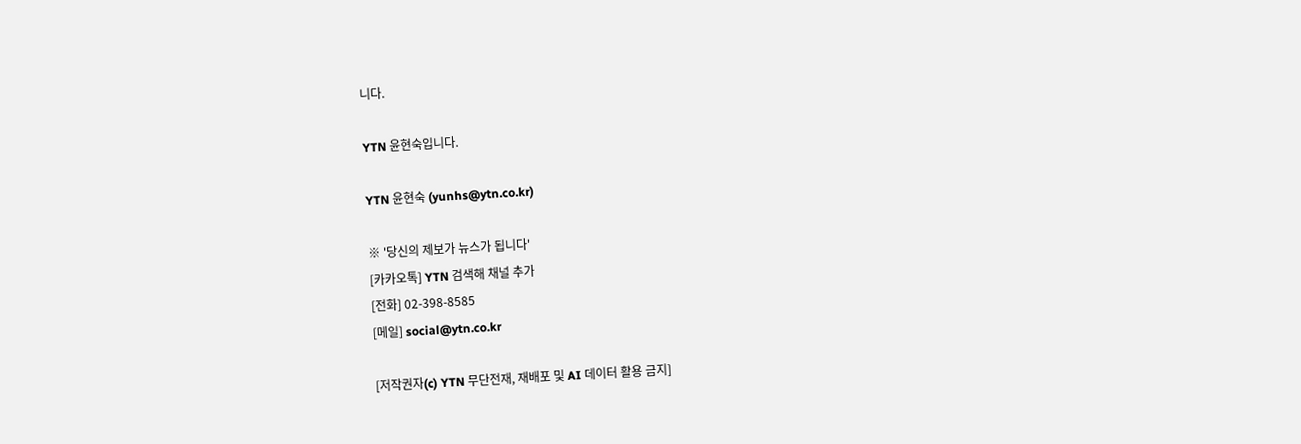니다.

YTN 윤현숙입니다.

YTN 윤현숙 (yunhs@ytn.co.kr)

※ '당신의 제보가 뉴스가 됩니다'
[카카오톡] YTN 검색해 채널 추가
[전화] 02-398-8585
[메일] social@ytn.co.kr

[저작권자(c) YTN 무단전재, 재배포 및 AI 데이터 활용 금지]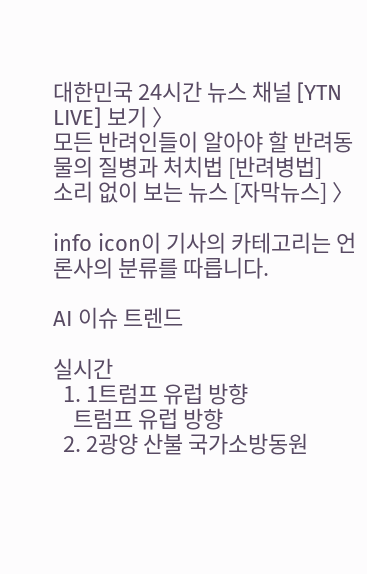대한민국 24시간 뉴스 채널 [YTN LIVE] 보기 〉
모든 반려인들이 알아야 할 반려동물의 질병과 처치법 [반려병법]
소리 없이 보는 뉴스 [자막뉴스] 〉

info icon이 기사의 카테고리는 언론사의 분류를 따릅니다.

AI 이슈 트렌드

실시간
  1. 1트럼프 유럽 방향
    트럼프 유럽 방향
  2. 2광양 산불 국가소방동원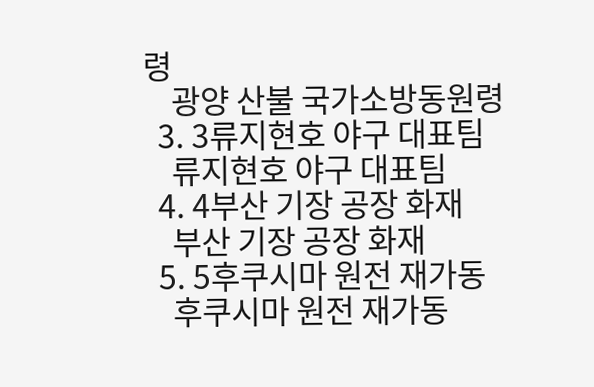령
    광양 산불 국가소방동원령
  3. 3류지현호 야구 대표팀
    류지현호 야구 대표팀
  4. 4부산 기장 공장 화재
    부산 기장 공장 화재
  5. 5후쿠시마 원전 재가동
    후쿠시마 원전 재가동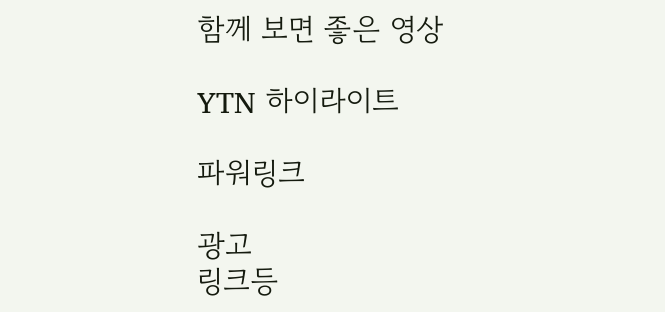함께 보면 좋은 영상

YTN 하이라이트

파워링크

광고
링크등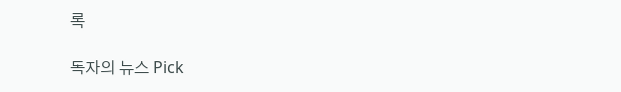록

독자의 뉴스 Pick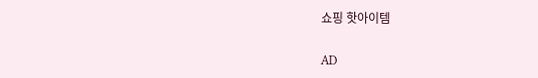쇼핑 핫아이템

AD